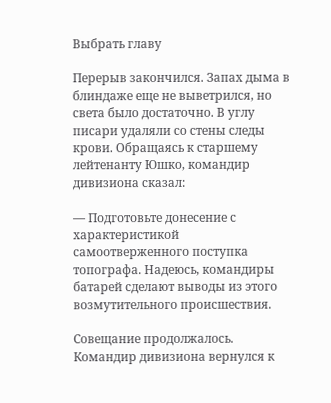Выбрать главу

Перерыв закончился. Запах дыма в блиндаже еще не выветрился, но света было достаточно. В углу писари удаляли со стены следы крови. Обращаясь к старшему лейтенанту Юшко, командир дивизиона сказал:

— Подготовьте донесение с характеристикой самоотверженного поступка топографа. Надеюсь, командиры батарей сделают выводы из этого возмутительного происшествия.

Совещание продолжалось. Командир дивизиона вернулся к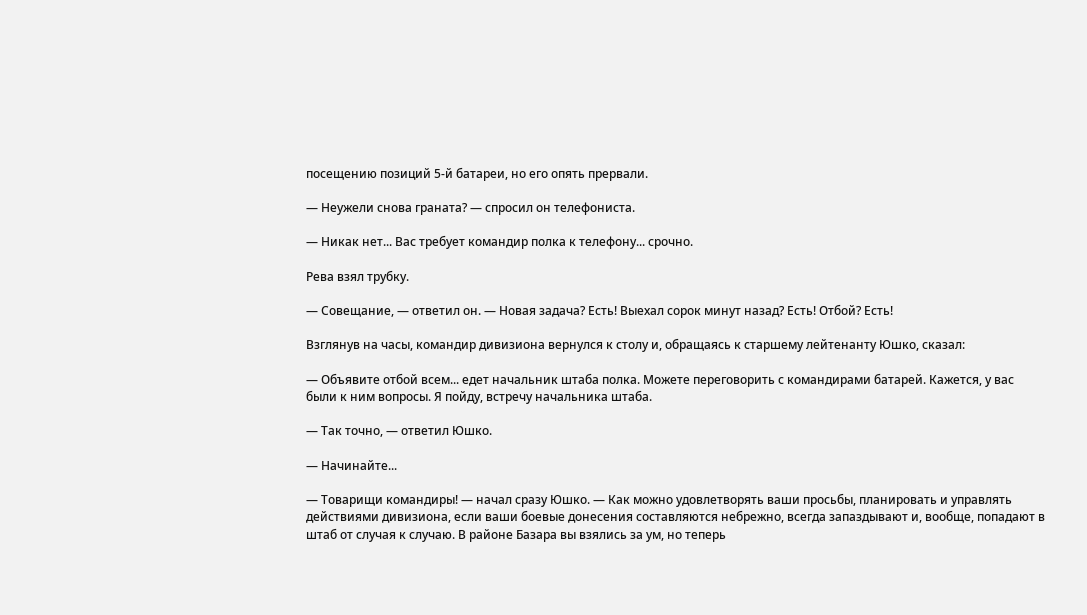посещению позиций 5-й батареи, но его опять прервали.

— Неужели снова граната? — спросил он телефониста.

— Никак нет... Вас требует командир полка к телефону... срочно.

Рева взял трубку.

— Совещание, — ответил он. — Новая задача? Есть! Выехал сорок минут назад? Есть! Отбой? Есть!

Взглянув на часы, командир дивизиона вернулся к столу и, обращаясь к старшему лейтенанту Юшко, сказал:

— Объявите отбой всем... едет начальник штаба полка. Можете переговорить с командирами батарей. Кажется, у вас были к ним вопросы. Я пойду, встречу начальника штаба.

— Так точно, — ответил Юшко.

— Начинайте...

— Товарищи командиры! — начал сразу Юшко. — Как можно удовлетворять ваши просьбы, планировать и управлять действиями дивизиона, если ваши боевые донесения составляются небрежно, всегда запаздывают и, вообще, попадают в штаб от случая к случаю. В районе Базара вы взялись за ум, но теперь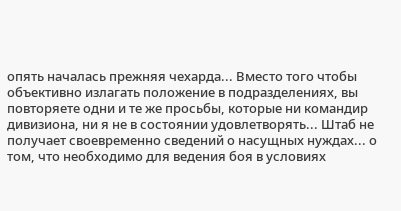опять началась прежняя чехарда... Вместо того чтобы объективно излагать положение в подразделениях, вы повторяете одни и те же просьбы, которые ни командир дивизиона, ни я не в состоянии удовлетворять... Штаб не получает своевременно сведений о насущных нуждах... о том, что необходимо для ведения боя в условиях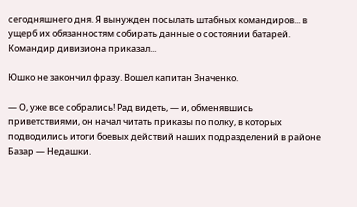сегодняшнего дня. Я вынужден посылать штабных командиров... в ущерб их обязанностям собирать данные о состоянии батарей. Командир дивизиона приказал...

Юшко не закончил фразу. Вошел капитан Значенко.

— О, уже все собрались! Рад видеть, — и, обменявшись приветствиями, он начал читать приказы по полку, в которых подводились итоги боевых действий наших подразделений в районе Базар — Недашки.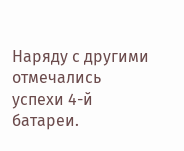Наряду с другими отмечались успехи 4-й батареи.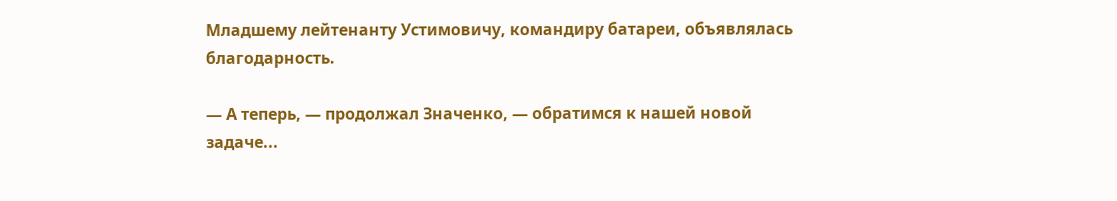Младшему лейтенанту Устимовичу, командиру батареи, объявлялась благодарность.

— А теперь, — продолжал Значенко, — обратимся к нашей новой задаче...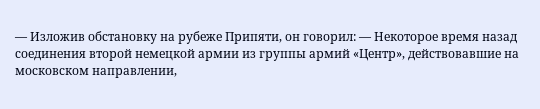— Изложив обстановку на рубеже Припяти, он говорил: — Некоторое время назад соединения второй немецкой армии из группы армий «Центр», действовавшие на московском направлении,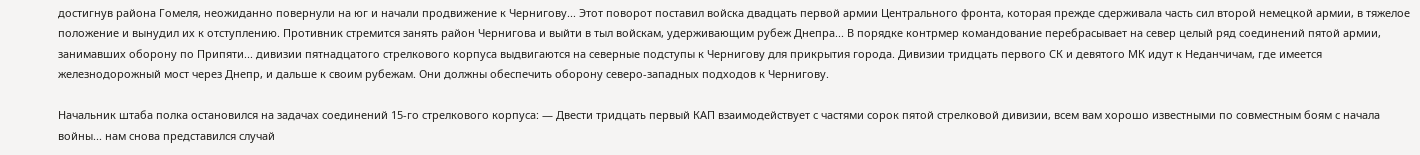достигнув района Гомеля, неожиданно повернули на юг и начали продвижение к Чернигову... Этот поворот поставил войска двадцать первой армии Центрального фронта, которая прежде сдерживала часть сил второй немецкой армии, в тяжелое положение и вынудил их к отступлению. Противник стремится занять район Чернигова и выйти в тыл войскам, удерживающим рубеж Днепра... В порядке контрмер командование перебрасывает на север целый ряд соединений пятой армии, занимавших оборону по Припяти... дивизии пятнадцатого стрелкового корпуса выдвигаются на северные подступы к Чернигову для прикрытия города. Дивизии тридцать первого СК и девятого МК идут к Неданчичам, где имеется железнодорожный мост через Днепр, и дальше к своим рубежам. Они должны обеспечить оборону северо-западных подходов к Чернигову.

Начальник штаба полка остановился на задачах соединений 15-го стрелкового корпуса: — Двести тридцать первый КАП взаимодействует с частями сорок пятой стрелковой дивизии, всем вам хорошо известными по совместным боям с начала войны... нам снова представился случай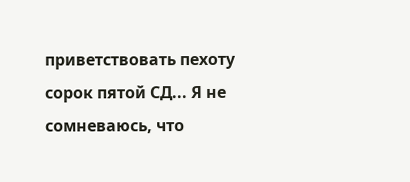приветствовать пехоту сорок пятой СД... Я не сомневаюсь, что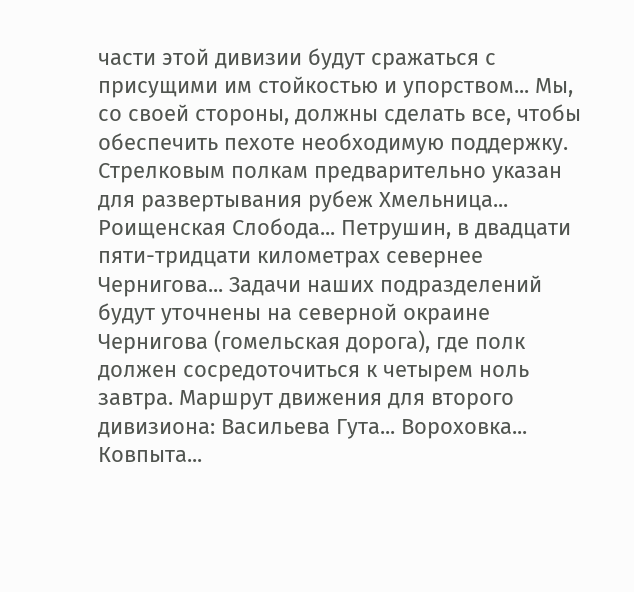части этой дивизии будут сражаться с присущими им стойкостью и упорством... Мы, со своей стороны, должны сделать все, чтобы обеспечить пехоте необходимую поддержку. Стрелковым полкам предварительно указан для развертывания рубеж Хмельница... Роищенская Слобода... Петрушин, в двадцати пяти-тридцати километрах севернее Чернигова... Задачи наших подразделений будут уточнены на северной окраине Чернигова (гомельская дорога), где полк должен сосредоточиться к четырем ноль завтра. Маршрут движения для второго дивизиона: Васильева Гута... Вороховка... Ковпыта...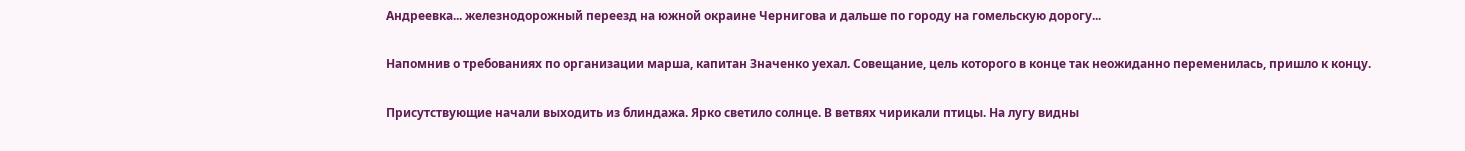Андреевка... железнодорожный переезд на южной окраине Чернигова и дальше по городу на гомельскую дорогу...

Напомнив о требованиях по организации марша, капитан Значенко уехал. Совещание, цель которого в конце так неожиданно переменилась, пришло к концу.

Присутствующие начали выходить из блиндажа. Ярко светило солнце. В ветвях чирикали птицы. На лугу видны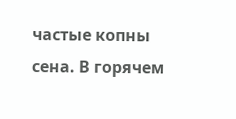частые копны сена. В горячем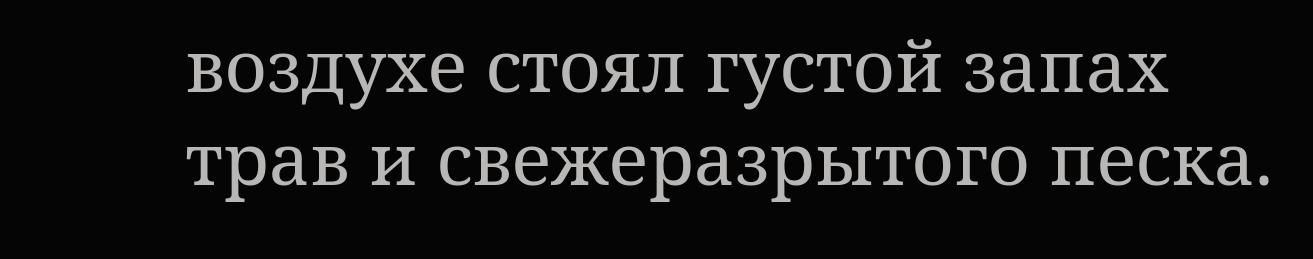воздухе стоял густой запах трав и свежеразрытого песка.